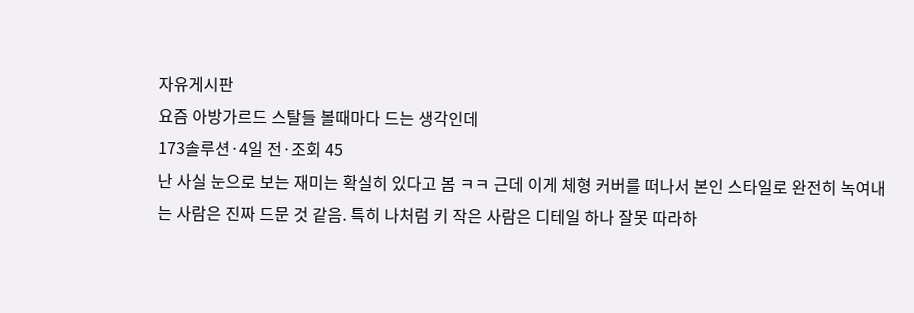자유게시판
요즘 아방가르드 스탈들 볼때마다 드는 생각인데
173솔루션·4일 전·조회 45
난 사실 눈으로 보는 재미는 확실히 있다고 봄 ㅋㅋ 근데 이게 체형 커버를 떠나서 본인 스타일로 완전히 녹여내는 사람은 진짜 드문 것 같음. 특히 나처럼 키 작은 사람은 디테일 하나 잘못 따라하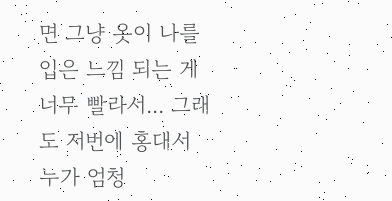면 그냥 옷이 나를 입은 느낌 되는 게 너무 빨라서... 그래도 저번에 홍대서 누가 엄청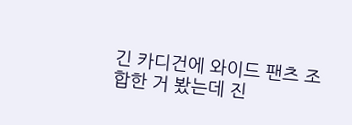긴 카디건에 와이드 팬츠 조합한 거 봤는데 진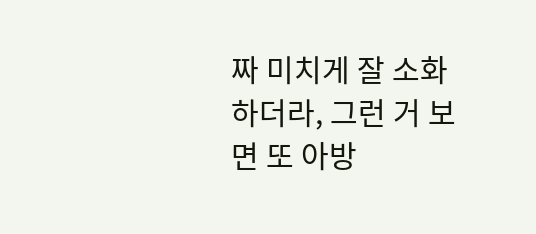짜 미치게 잘 소화하더라, 그런 거 보면 또 아방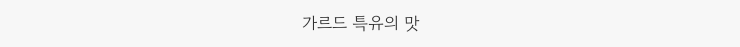가르드 특유의 맛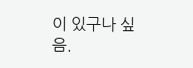이 있구나 싶음.